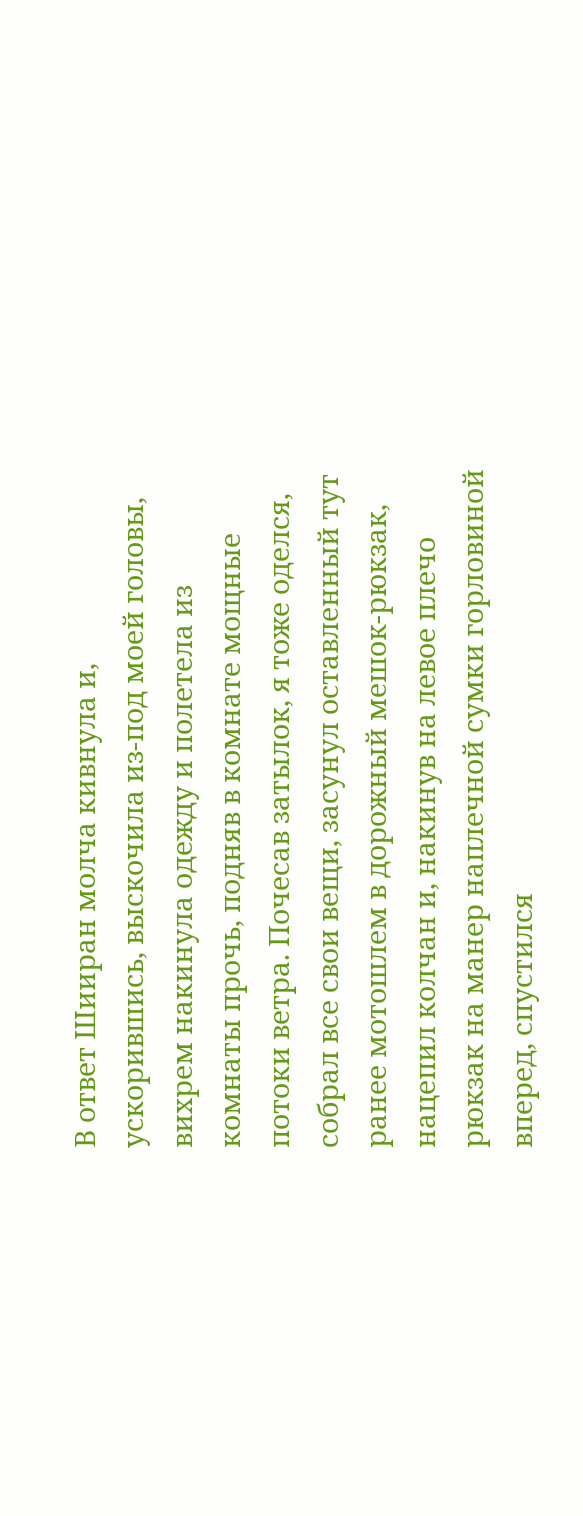В ответ Шииран молча кивнула и, ускорившись, выскочила из-под моей головы, вихрем накинула одежду и полетела из комнаты прочь, подняв в комнате мощные потоки ветра. Почесав затылок, я тоже оделся, собрал все свои вещи, засунул оставленный тут ранее мотошлем в дорожный мешок-рюкзак, нацепил колчан и, накинув на левое плечо рюкзак на манер наплечной сумки горловиной вперед, спустился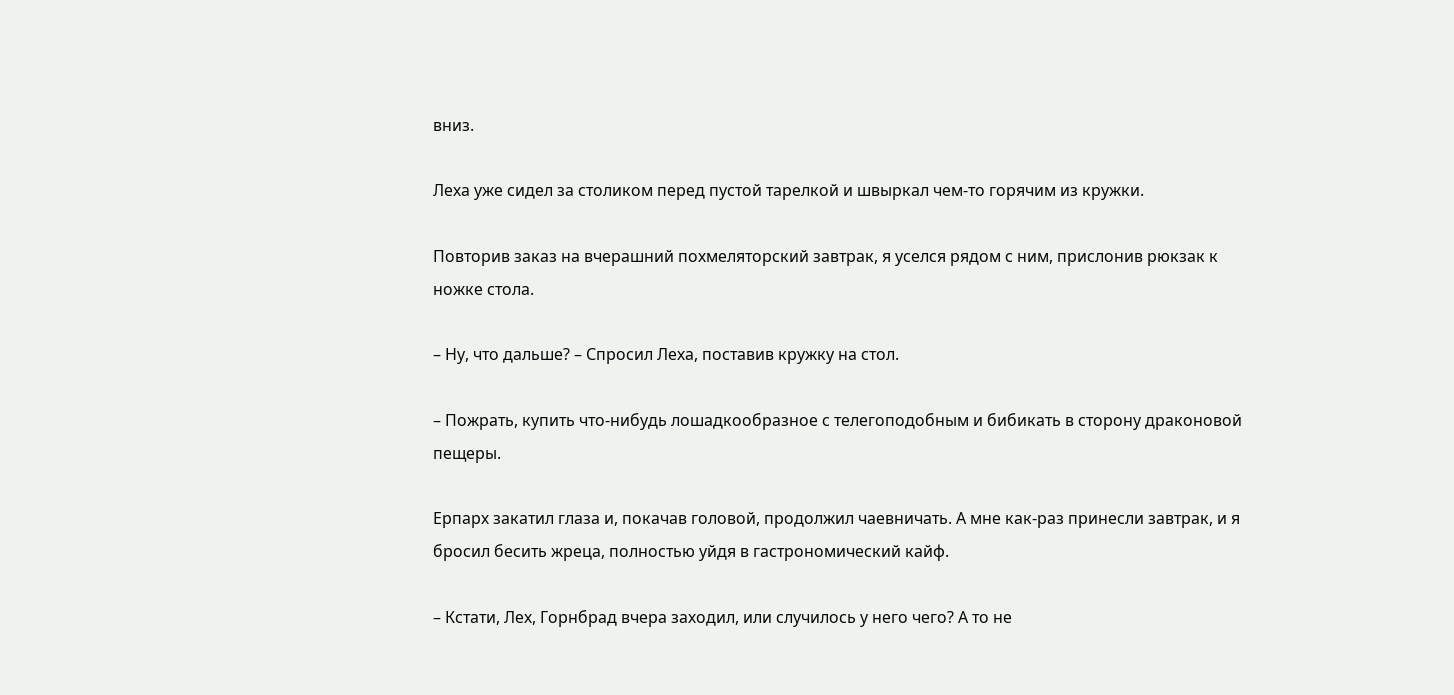вниз.

Леха уже сидел за столиком перед пустой тарелкой и швыркал чем-то горячим из кружки.

Повторив заказ на вчерашний похмеляторский завтрак, я уселся рядом с ним, прислонив рюкзак к ножке стола.

– Ну, что дальше? – Спросил Леха, поставив кружку на стол.

– Пожрать, купить что-нибудь лошадкообразное с телегоподобным и бибикать в сторону драконовой пещеры.

Ерпарх закатил глаза и, покачав головой, продолжил чаевничать. А мне как-раз принесли завтрак, и я бросил бесить жреца, полностью уйдя в гастрономический кайф.

– Кстати, Лех, Горнбрад вчера заходил, или случилось у него чего? А то не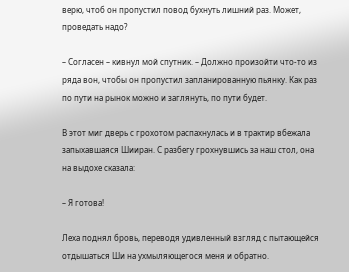верю, чтоб он пропустил повод бухнуть лишний раз. Может, проведать надо?

– Согласен – кивнул мой спутник. – Должно произойти что-то из ряда вон, чтобы он пропустил запланированную пьянку. Как раз по пути на рынок можно и заглянуть, по пути будет.

В этот миг дверь с грохотом распахнулась и в трактир вбежала запыхавшаяся Шииран. С разбегу грохнувшись за наш стол, она на выдохе сказала:

– Я готова!

Леха поднял бровь, переводя удивленный взгляд с пытающейся отдышаться Ши на ухмыляющегося меня и обратно.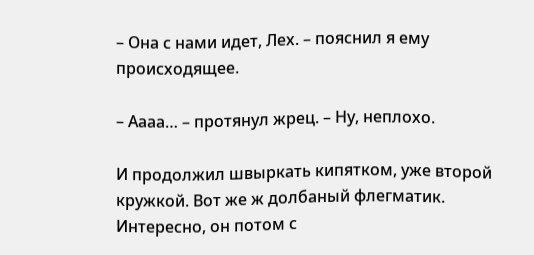– Она с нами идет, Лех. – пояснил я ему происходящее.

– Аааа… – протянул жрец. – Ну, неплохо.

И продолжил швыркать кипятком, уже второй кружкой. Вот же ж долбаный флегматик. Интересно, он потом с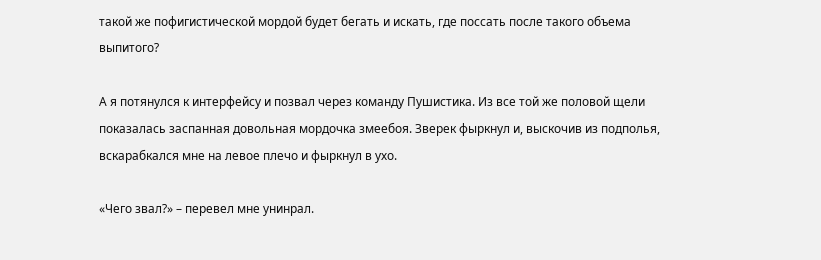такой же пофигистической мордой будет бегать и искать, где поссать после такого объема выпитого?

А я потянулся к интерфейсу и позвал через команду Пушистика. Из все той же половой щели показалась заспанная довольная мордочка змеебоя. Зверек фыркнул и, выскочив из подполья, вскарабкался мне на левое плечо и фыркнул в ухо.

«Чего звал?» – перевел мне унинрал.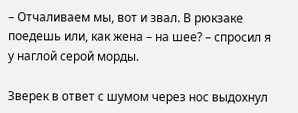– Отчаливаем мы, вот и звал. В рюкзаке поедешь или, как жена – на шее? – спросил я у наглой серой морды.

Зверек в ответ с шумом через нос выдохнул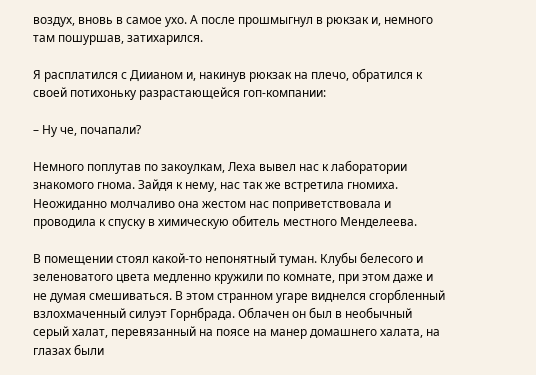воздух, вновь в самое ухо. А после прошмыгнул в рюкзак и, немного там пошуршав, затихарился.

Я расплатился с Диианом и, накинув рюкзак на плечо, обратился к своей потихоньку разрастающейся гоп-компании:

– Ну че, почапали?

Немного поплутав по закоулкам, Леха вывел нас к лаборатории знакомого гнома. Зайдя к нему, нас так же встретила гномиха. Неожиданно молчаливо она жестом нас поприветствовала и проводила к спуску в химическую обитель местного Менделеева.

В помещении стоял какой-то непонятный туман. Клубы белесого и зеленоватого цвета медленно кружили по комнате, при этом даже и не думая смешиваться. В этом странном угаре виднелся сгорбленный взлохмаченный силуэт Горнбрада. Облачен он был в необычный серый халат, перевязанный на поясе на манер домашнего халата, на глазах были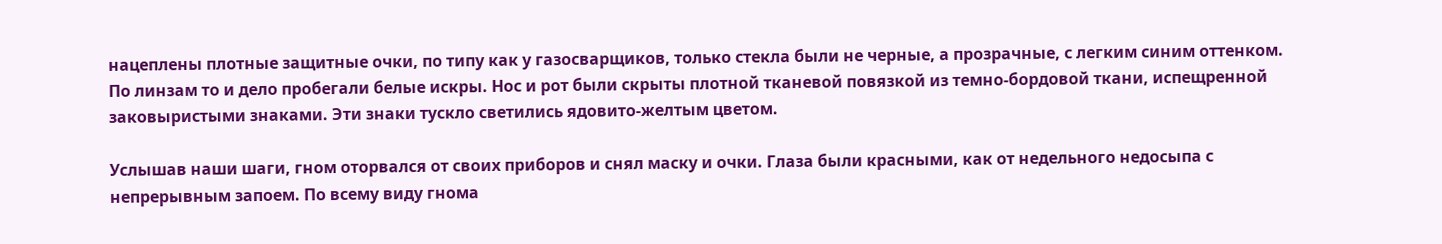нацеплены плотные защитные очки, по типу как у газосварщиков, только стекла были не черные, а прозрачные, с легким синим оттенком. По линзам то и дело пробегали белые искры. Нос и рот были скрыты плотной тканевой повязкой из темно-бордовой ткани, испещренной заковыристыми знаками. Эти знаки тускло светились ядовито-желтым цветом.

Услышав наши шаги, гном оторвался от своих приборов и снял маску и очки. Глаза были красными, как от недельного недосыпа с непрерывным запоем. По всему виду гнома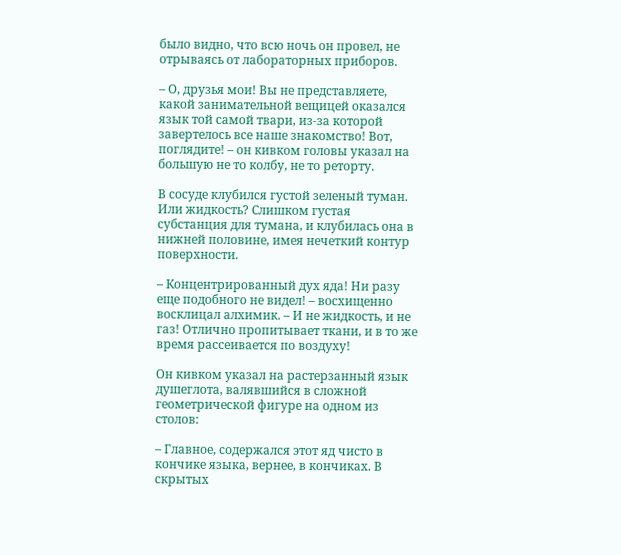было видно, что всю ночь он провел, не отрываясь от лабораторных приборов.

– О, друзья мои! Вы не представляете, какой занимательной вещицей оказался язык той самой твари, из-за которой завертелось все наше знакомство! Вот, поглядите! – он кивком головы указал на большую не то колбу, не то реторту.

В сосуде клубился густой зеленый туман. Или жидкость? Слишком густая субстанция для тумана, и клубилась она в нижней половине, имея нечеткий контур поверхности.

– Концентрированный дух яда! Ни разу еще подобного не видел! – восхищенно восклицал алхимик. – И не жидкость, и не газ! Отлично пропитывает ткани, и в то же время рассеивается по воздуху!

Он кивком указал на растерзанный язык душеглота, валявшийся в сложной геометрической фигуре на одном из столов:

– Главное, содержался этот яд чисто в кончике языка, вернее, в кончиках. В скрытых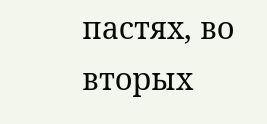пастях, во вторых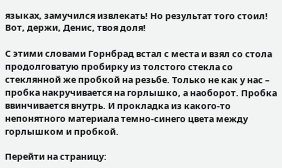языках, замучился извлекать! Но результат того стоил! Вот, держи, Денис, твоя доля!

С этими словами Горнбрад встал с места и взял со стола продолговатую пробирку из толстого стекла со стеклянной же пробкой на резьбе. Только не как у нас – пробка накручивается на горлышко, а наоборот. Пробка ввинчивается внутрь. И прокладка из какого-то непонятного материала темно-синего цвета между горлышком и пробкой.

Перейти на страницу: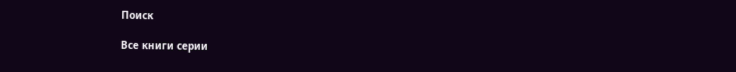Поиск

Все книги серии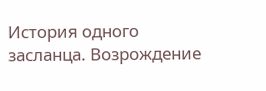История одного засланца. Возрождение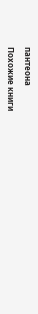пантеона

Похожие книги